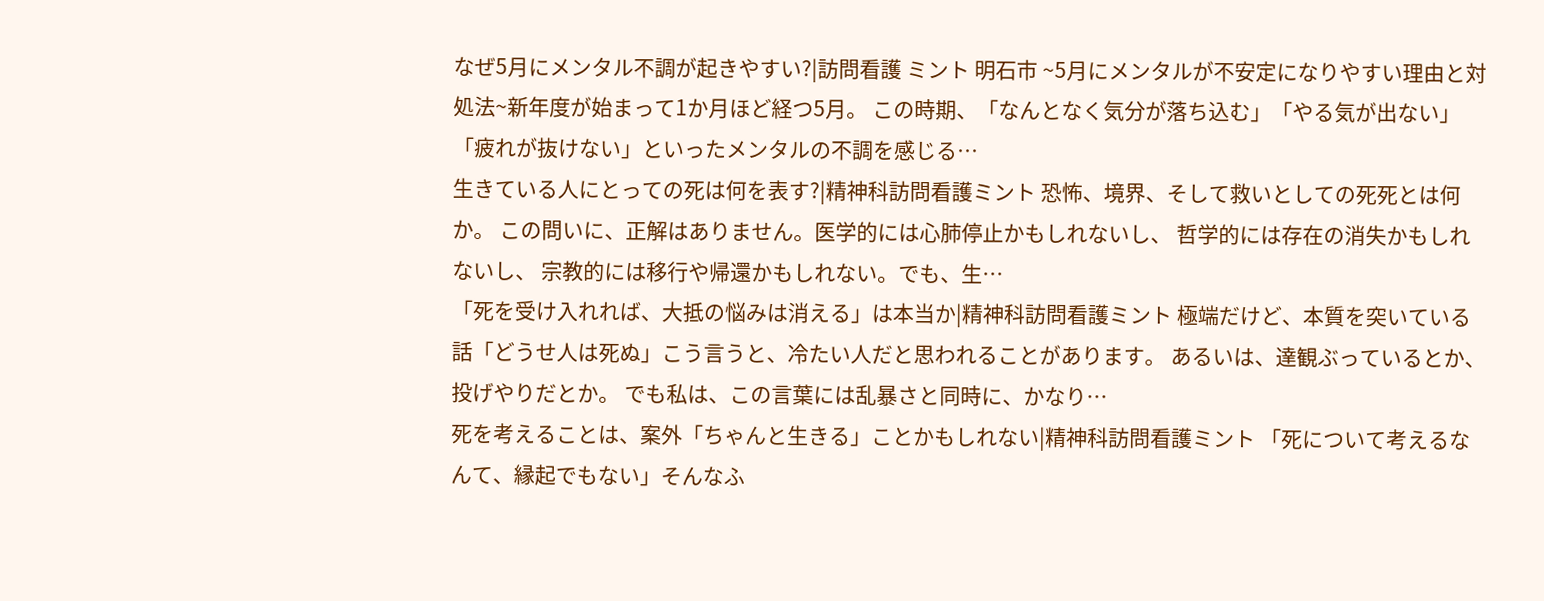なぜ5月にメンタル不調が起きやすい?|訪問看護 ミント 明石市 ~5月にメンタルが不安定になりやすい理由と対処法~新年度が始まって1か月ほど経つ5月。 この時期、「なんとなく気分が落ち込む」「やる気が出ない」「疲れが抜けない」といったメンタルの不調を感じる…
生きている人にとっての死は何を表す?|精神科訪問看護ミント 恐怖、境界、そして救いとしての死死とは何か。 この問いに、正解はありません。医学的には心肺停止かもしれないし、 哲学的には存在の消失かもしれないし、 宗教的には移行や帰還かもしれない。でも、生…
「死を受け入れれば、大抵の悩みは消える」は本当か|精神科訪問看護ミント 極端だけど、本質を突いている話「どうせ人は死ぬ」こう言うと、冷たい人だと思われることがあります。 あるいは、達観ぶっているとか、投げやりだとか。 でも私は、この言葉には乱暴さと同時に、かなり…
死を考えることは、案外「ちゃんと生きる」ことかもしれない|精神科訪問看護ミント 「死について考えるなんて、縁起でもない」そんなふ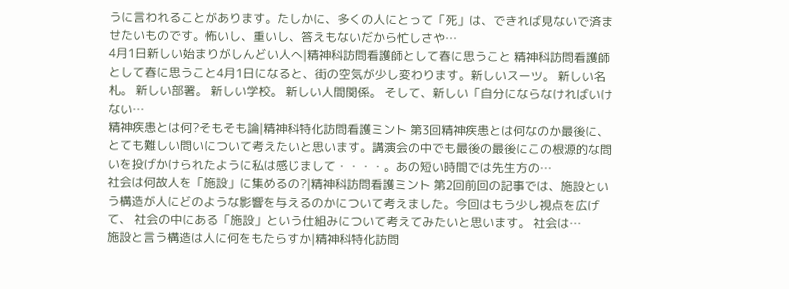うに言われることがあります。たしかに、多くの人にとって「死」は、できれば見ないで済ませたいものです。怖いし、重いし、答えもないだから忙しさや…
4月1日新しい始まりがしんどい人へ|精神科訪問看護師として春に思うこと 精神科訪問看護師として春に思うこと4月1日になると、街の空気が少し変わります。新しいスーツ。 新しい名札。 新しい部署。 新しい学校。 新しい人間関係。 そして、新しい「自分にならなければいけない…
精神疾患とは何?そもそも論|精神科特化訪問看護ミント 第3回精神疾患とは何なのか最後に、とても難しい問いについて考えたいと思います。講演会の中でも最後の最後にこの根源的な問いを投げかけられたように私は感じまして・・・・。あの短い時間では先生方の…
社会は何故人を「施設」に集めるの?|精神科訪問看護ミント 第2回前回の記事では、施設という構造が人にどのような影響を与えるのかについて考えました。今回はもう少し視点を広げて、 社会の中にある「施設」という仕組みについて考えてみたいと思います。 社会は…
施設と言う構造は人に何をもたらすか|精神科特化訪問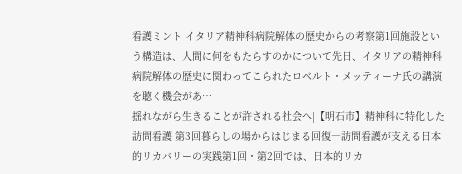看護ミント イタリア精神科病院解体の歴史からの考察第1回施設という構造は、人間に何をもたらすのかについて先日、イタリアの精神科病院解体の歴史に関わってこられたロベルト・メッティーナ氏の講演を聴く機会があ…
揺れながら生きることが許される社会へ|【明石市】精神科に特化した訪問看護 第3回暮らしの場からはじまる回復―訪問看護が支える日本的リカバリーの実践第1回・第2回では、日本的リカ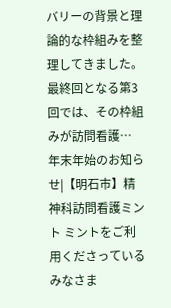バリーの背景と理論的な枠組みを整理してきました。最終回となる第3回では、その枠組みが訪問看護…
年末年始のお知らせ|【明石市】精神科訪問看護ミント ミントをご利用くださっているみなさま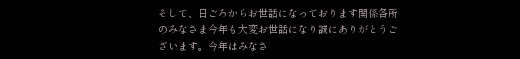そして、日ごろからお世話になっております関係各所のみなさま今年も大変お世話になり誠にありがとうございます。今年はみなさ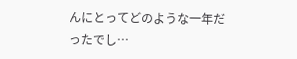んにとってどのような一年だったでし…